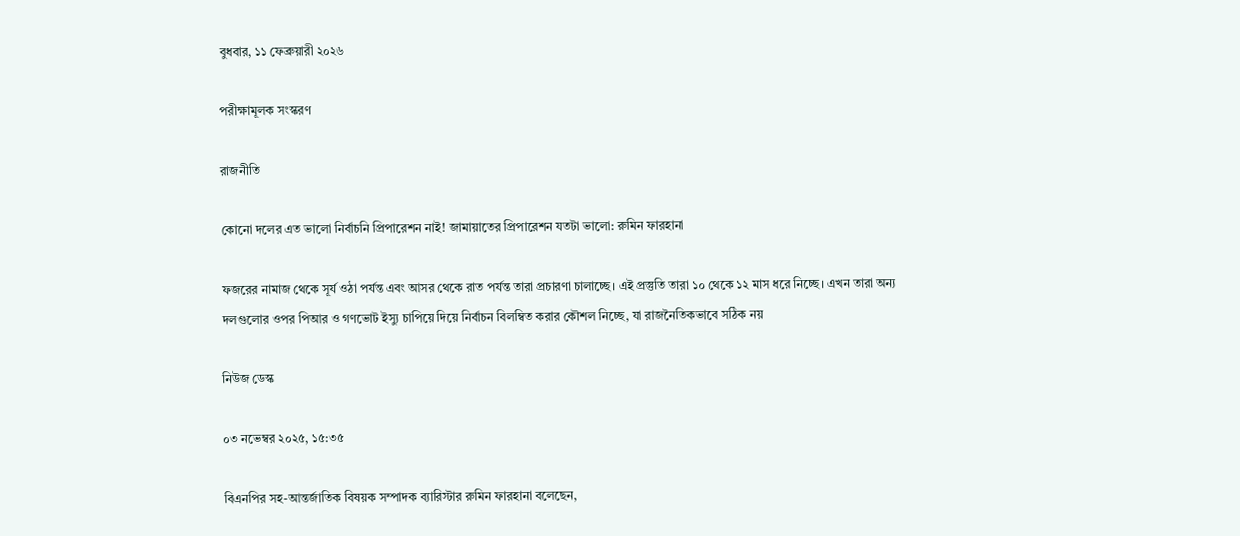বুধবার, ১১ ফেব্রুয়ারী ২০২৬

পরীক্ষামূলক সংস্করণ

রাজনীতি

কোনো দলের এত ভালো নির্বাচনি প্রিপারেশন নাই! জামায়াতের প্রিপারেশন যতটা ভালো: রুমিন ফারহানা

ফজরের নামাজ থেকে সূর্য ওঠা পর্যন্ত এবং আসর থেকে রাত পর্যন্ত তারা প্রচারণা চালাচ্ছে। এই প্রস্তুতি তারা ১০ থেকে ১২ মাস ধরে নিচ্ছে। এখন তারা অন্য দলগুলোর ওপর পিআর ও গণভোট ইস্যু চাপিয়ে দিয়ে নির্বাচন বিলম্বিত করার কৌশল নিচ্ছে, যা রাজনৈতিকভাবে সঠিক নয়

নিউজ ডেস্ক

০৩ নভেম্বর ২০২৫, ১৫:৩৫

বিএনপির সহ-আন্তর্জাতিক বিষয়ক সম্পাদক ব্যারিস্টার রুমিন ফারহানা বলেছেন,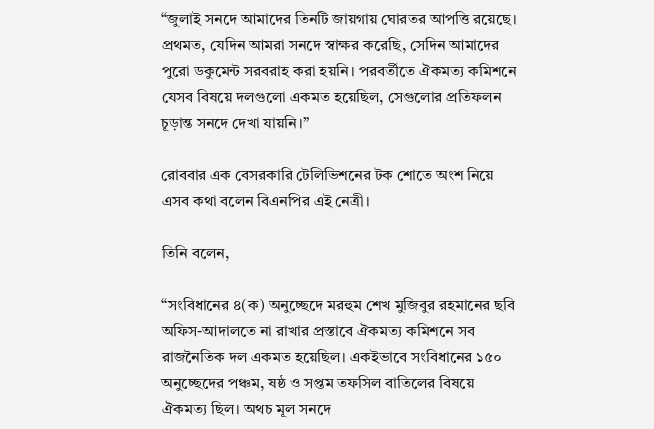“জুলাই সনদে আমাদের তিনটি জায়গায় ঘোরতর আপত্তি রয়েছে। প্রথমত, যেদিন আমরা সনদে স্বাক্ষর করেছি, সেদিন আমাদের পুরো ডকুমেন্ট সরবরাহ করা হয়নি। পরবর্তীতে ঐকমত্য কমিশনে যেসব বিষয়ে দলগুলো একমত হয়েছিল, সেগুলোর প্রতিফলন চূড়ান্ত সনদে দেখা যায়নি।”

রোববার এক বেসরকারি টেলিভিশনের টক শোতে অংশ নিয়ে এসব কথা বলেন বিএনপির এই নেত্রী।

তিনি বলেন,

“সংবিধানের ৪(ক) অনুচ্ছেদে মরহুম শেখ মুজিবুর রহমানের ছবি অফিস-আদালতে না রাখার প্রস্তাবে ঐকমত্য কমিশনে সব রাজনৈতিক দল একমত হয়েছিল। একইভাবে সংবিধানের ১৫০ অনুচ্ছেদের পঞ্চম, ষষ্ঠ ও সপ্তম তফসিল বাতিলের বিষয়ে ঐকমত্য ছিল। অথচ মূল সনদে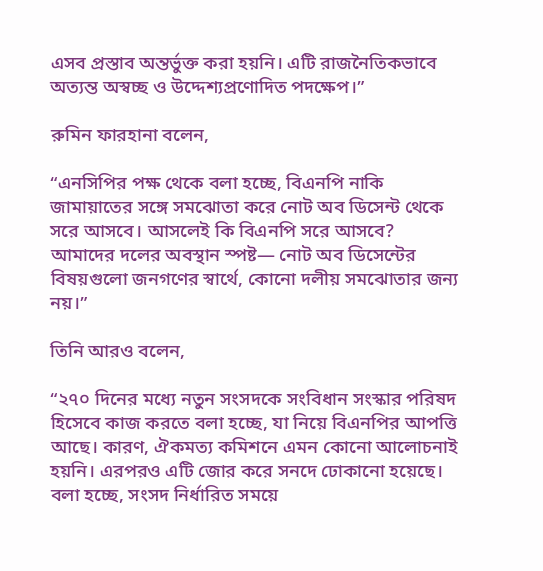এসব প্রস্তাব অন্তর্ভুক্ত করা হয়নি। এটি রাজনৈতিকভাবে অত্যন্ত অস্বচ্ছ ও উদ্দেশ্যপ্রণোদিত পদক্ষেপ।”

রুমিন ফারহানা বলেন,

“এনসিপির পক্ষ থেকে বলা হচ্ছে, বিএনপি নাকি জামায়াতের সঙ্গে সমঝোতা করে নোট অব ডিসেন্ট থেকে সরে আসবে। আসলেই কি বিএনপি সরে আসবে? আমাদের দলের অবস্থান স্পষ্ট— নোট অব ডিসেন্টের বিষয়গুলো জনগণের স্বার্থে, কোনো দলীয় সমঝোতার জন্য নয়।”

তিনি আরও বলেন,

“২৭০ দিনের মধ্যে নতুন সংসদকে সংবিধান সংস্কার পরিষদ হিসেবে কাজ করতে বলা হচ্ছে, যা নিয়ে বিএনপির আপত্তি আছে। কারণ, ঐকমত্য কমিশনে এমন কোনো আলোচনাই হয়নি। এরপরও এটি জোর করে সনদে ঢোকানো হয়েছে। বলা হচ্ছে, সংসদ নির্ধারিত সময়ে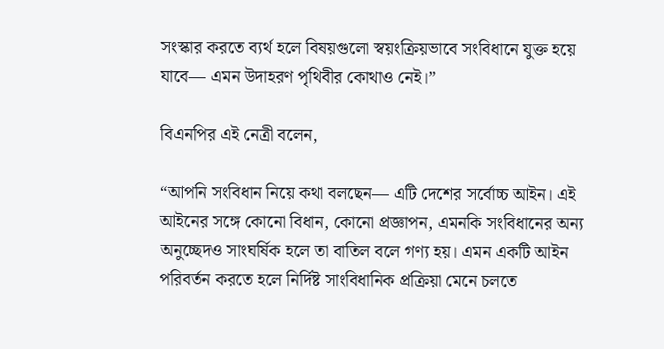সংস্কার করতে ব্যর্থ হলে বিষয়গুলো স্বয়ংক্রিয়ভাবে সংবিধানে যুক্ত হয়ে যাবে— এমন উদাহরণ পৃথিবীর কোথাও নেই।”

বিএনপির এই নেত্রী বলেন,

“আপনি সংবিধান নিয়ে কথা বলছেন— এটি দেশের সর্বোচ্চ আইন। এই আইনের সঙ্গে কোনো বিধান, কোনো প্রজ্ঞাপন, এমনকি সংবিধানের অন্য অনুচ্ছেদও সাংঘর্ষিক হলে তা বাতিল বলে গণ্য হয়। এমন একটি আইন পরিবর্তন করতে হলে নির্দিষ্ট সাংবিধানিক প্রক্রিয়া মেনে চলতে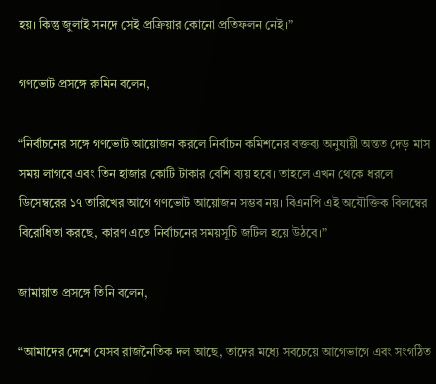হয়। কিন্তু জুলাই সনদে সেই প্রক্রিয়ার কোনো প্রতিফলন নেই।”

গণভোট প্রসঙ্গে রুমিন বলেন,

“নির্বাচনের সঙ্গে গণভোট আয়োজন করলে নির্বাচন কমিশনের বক্তব্য অনুযায়ী অন্তত দেড় মাস সময় লাগবে এবং তিন হাজার কোটি টাকার বেশি ব্যয় হবে। তাহলে এখন থেকে ধরলে ডিসেম্বরের ১৭ তারিখের আগে গণভোট আয়োজন সম্ভব নয়। বিএনপি এই অযৌক্তিক বিলম্বের বিরোধিতা করছে, কারণ এতে নির্বাচনের সময়সূচি জটিল হয়ে উঠবে।”

জামায়াত প্রসঙ্গে তিনি বলেন,

“আমাদের দেশে যেসব রাজনৈতিক দল আছে, তাদের মধ্যে সবচেয়ে আগেভাগে এবং সংগঠিত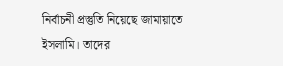নির্বাচনী প্রস্তুতি নিয়েছে জামায়াতে ইসলামি। তাদের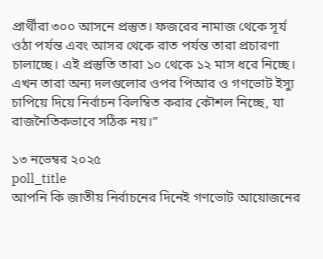প্রার্থীরা ৩০০ আসনে প্রস্তুত। ফজরের নামাজ থেকে সূর্য ওঠা পর্যন্ত এবং আসর থেকে রাত পর্যন্ত তারা প্রচারণা চালাচ্ছে। এই প্রস্তুতি তারা ১০ থেকে ১২ মাস ধরে নিচ্ছে। এখন তারা অন্য দলগুলোর ওপর পিআর ও গণভোট ইস্যু চাপিয়ে দিয়ে নির্বাচন বিলম্বিত করার কৌশল নিচ্ছে, যা রাজনৈতিকভাবে সঠিক নয়।”

১৩ নভেম্বর ২০২৫
poll_title
আপনি কি জাতীয় নির্বাচনের দিনেই গণভোট আয়োজনের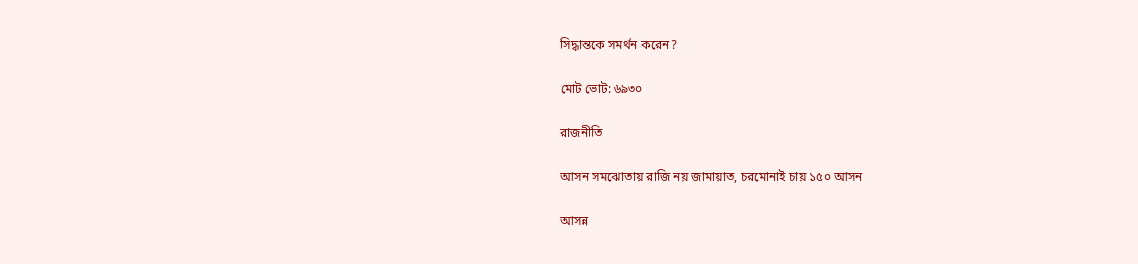সিদ্ধান্তকে সমর্থন করেন?

মোট ভোট: ৬৯৩০

রাজনীতি

আসন সমঝোতায় রাজি নয় জামায়াত, চরমোনাই চায় ১৫০ আসন

আসন্ন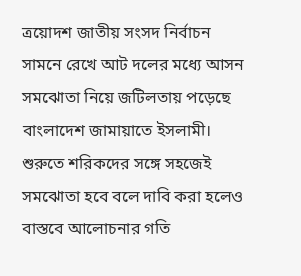ত্রয়োদশ জাতীয় সংসদ নির্বাচন সামনে রেখে আট দলের মধ্যে আসন সমঝোতা নিয়ে জটিলতায় পড়েছে বাংলাদেশ জামায়াতে ইসলামী। শুরুতে শরিকদের সঙ্গে সহজেই সমঝোতা হবে বলে দাবি করা হলেও বাস্তবে আলোচনার গতি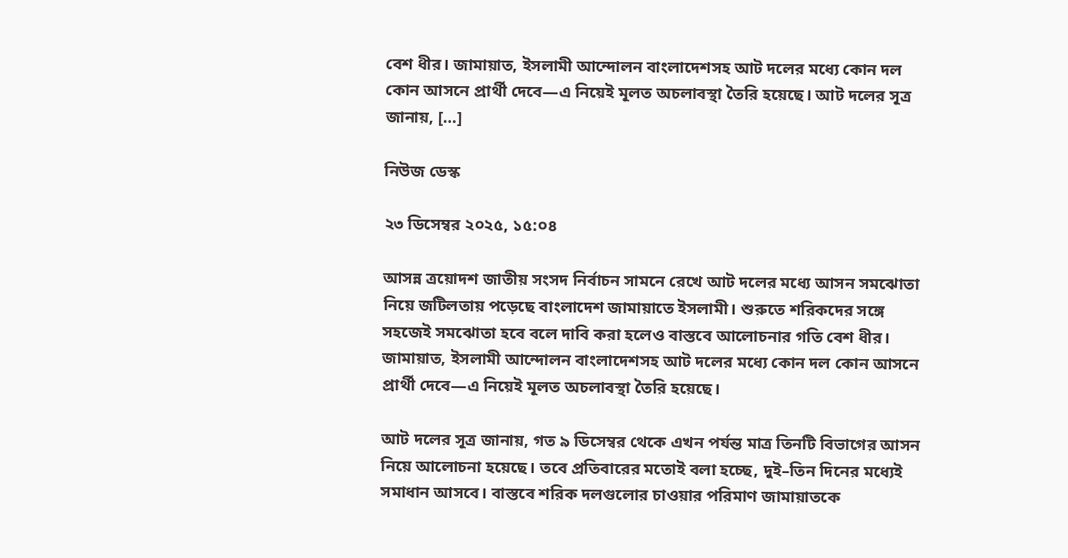বেশ ধীর। জামায়াত, ইসলামী আন্দোলন বাংলাদেশসহ আট দলের মধ্যে কোন দল কোন আসনে প্রার্থী দেবে—এ নিয়েই মূলত অচলাবস্থা তৈরি হয়েছে। আট দলের সূত্র জানায়, […]

নিউজ ডেস্ক

২৩ ডিসেম্বর ২০২৫, ১৫:০৪

আসন্ন ত্রয়োদশ জাতীয় সংসদ নির্বাচন সামনে রেখে আট দলের মধ্যে আসন সমঝোতা নিয়ে জটিলতায় পড়েছে বাংলাদেশ জামায়াতে ইসলামী। শুরুতে শরিকদের সঙ্গে সহজেই সমঝোতা হবে বলে দাবি করা হলেও বাস্তবে আলোচনার গতি বেশ ধীর। জামায়াত, ইসলামী আন্দোলন বাংলাদেশসহ আট দলের মধ্যে কোন দল কোন আসনে প্রার্থী দেবে—এ নিয়েই মূলত অচলাবস্থা তৈরি হয়েছে।

আট দলের সূত্র জানায়, গত ৯ ডিসেম্বর থেকে এখন পর্যন্ত মাত্র তিনটি বিভাগের আসন নিয়ে আলোচনা হয়েছে। তবে প্রতিবারের মতোই বলা হচ্ছে, দুই–তিন দিনের মধ্যেই সমাধান আসবে। বাস্তবে শরিক দলগুলোর চাওয়ার পরিমাণ জামায়াতকে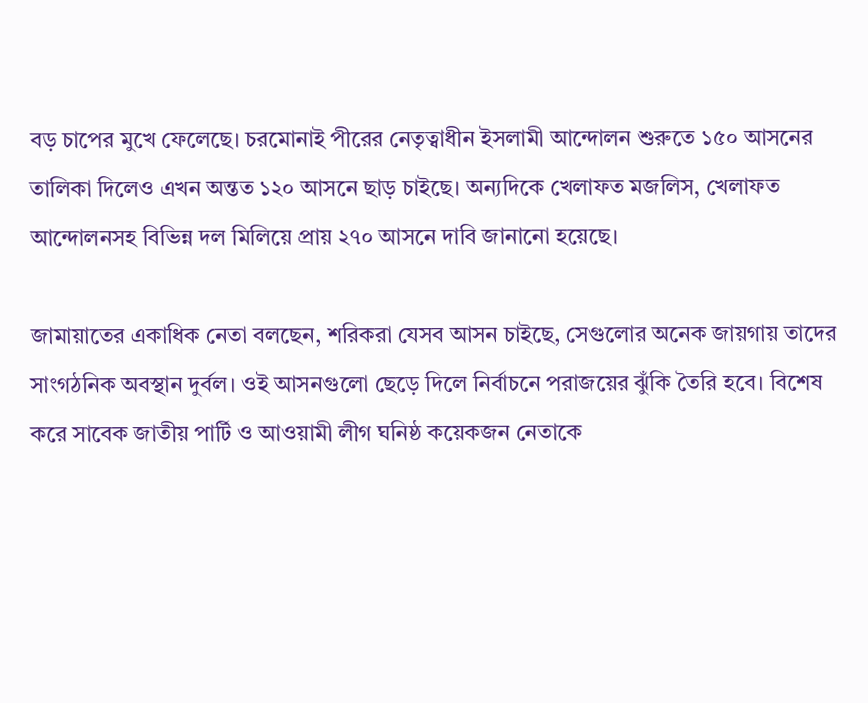বড় চাপের মুখে ফেলেছে। চরমোনাই পীরের নেতৃত্বাধীন ইসলামী আন্দোলন শুরুতে ১৫০ আসনের তালিকা দিলেও এখন অন্তত ১২০ আসনে ছাড় চাইছে। অন্যদিকে খেলাফত মজলিস, খেলাফত আন্দোলনসহ বিভিন্ন দল মিলিয়ে প্রায় ২৭০ আসনে দাবি জানানো হয়েছে।

জামায়াতের একাধিক নেতা বলছেন, শরিকরা যেসব আসন চাইছে, সেগুলোর অনেক জায়গায় তাদের সাংগঠনিক অবস্থান দুর্বল। ওই আসনগুলো ছেড়ে দিলে নির্বাচনে পরাজয়ের ঝুঁকি তৈরি হবে। বিশেষ করে সাবেক জাতীয় পার্টি ও আওয়ামী লীগ ঘনিষ্ঠ কয়েকজন নেতাকে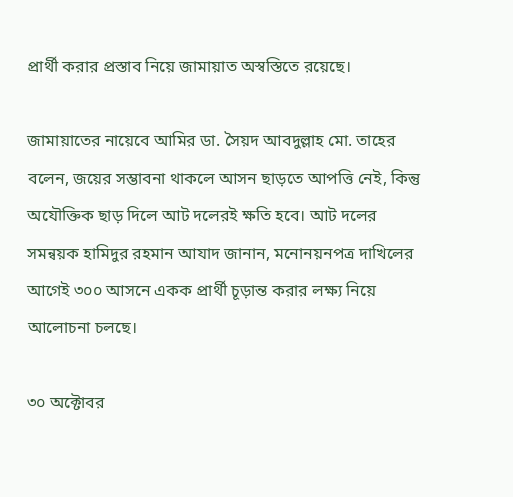প্রার্থী করার প্রস্তাব নিয়ে জামায়াত অস্বস্তিতে রয়েছে।

জামায়াতের নায়েবে আমির ডা. সৈয়দ আবদুল্লাহ মো. তাহের বলেন, জয়ের সম্ভাবনা থাকলে আসন ছাড়তে আপত্তি নেই, কিন্তু অযৌক্তিক ছাড় দিলে আট দলেরই ক্ষতি হবে। আট দলের সমন্বয়ক হামিদুর রহমান আযাদ জানান, মনোনয়নপত্র দাখিলের আগেই ৩০০ আসনে একক প্রার্থী চূড়ান্ত করার লক্ষ্য নিয়ে আলোচনা চলছে।

৩০ অক্টোবর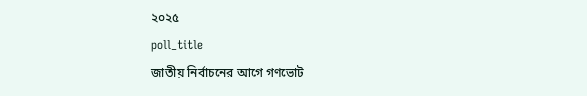২০২৫
poll_title
জাতীয় নির্বাচনের আগে গণভোট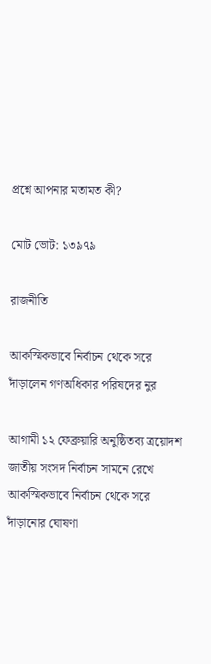প্রশ্নে আপনার মতামত কী?

মোট ভোট: ১৩৯৭৯

রাজনীতি

আকস্মিকভাবে নির্বাচন থেকে সরে দাঁড়ালেন গণঅধিকার পরিষদের নুর

আগামী ১২ ফেব্রুয়ারি অনুষ্ঠিতব্য ত্রয়োদশ জাতীয় সংসদ নির্বাচন সামনে রেখে আকস্মিকভাবে নির্বাচন থেকে সরে দাঁড়ানোর ঘোষণা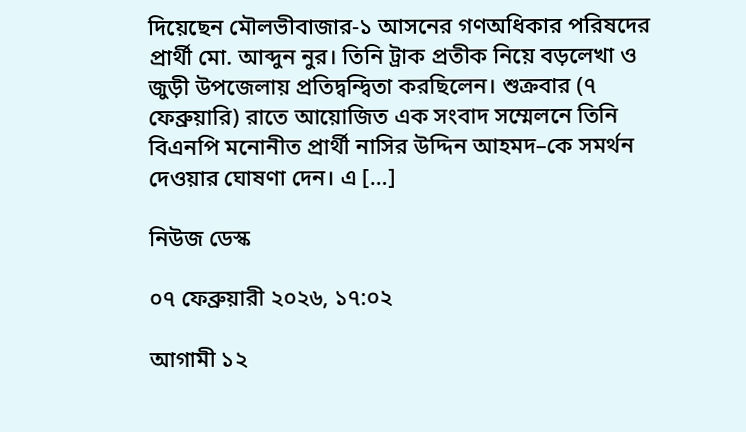দিয়েছেন মৌলভীবাজার-১ আসনের গণঅধিকার পরিষদের প্রার্থী মো. আব্দুন নুর। তিনি ট্রাক প্রতীক নিয়ে বড়লেখা ও জুড়ী উপজেলায় প্রতিদ্বন্দ্বিতা করছিলেন। শুক্রবার (৭ ফেব্রুয়ারি) রাতে আয়োজিত এক সংবাদ সম্মেলনে তিনি বিএনপি মনোনীত প্রার্থী নাসির উদ্দিন আহমদ–কে সমর্থন দেওয়ার ঘোষণা দেন। এ […]

নিউজ ডেস্ক

০৭ ফেব্রুয়ারী ২০২৬, ১৭:০২

আগামী ১২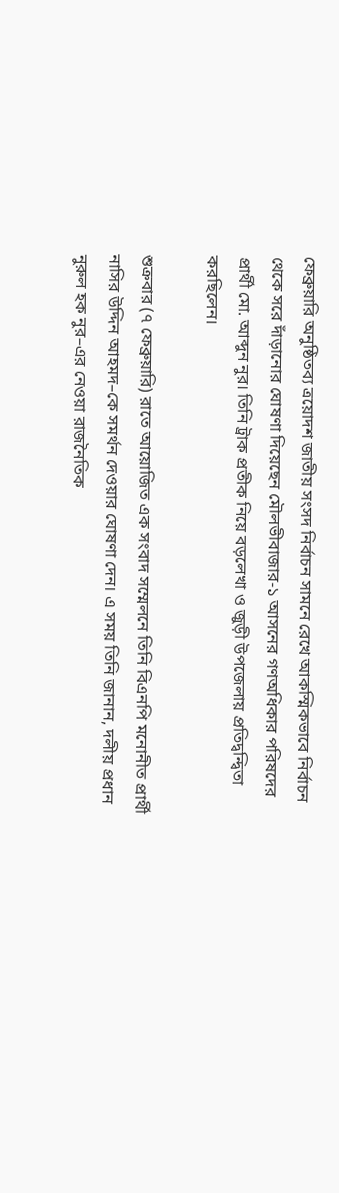ফেব্রুয়ারি অনুষ্ঠিতব্য ত্রয়োদশ জাতীয় সংসদ নির্বাচন সামনে রেখে আকস্মিকভাবে নির্বাচন থেকে সরে দাঁড়ানোর ঘোষণা দিয়েছেন মৌলভীবাজার-১ আসনের গণঅধিকার পরিষদের প্রার্থী মো. আব্দুন নুর। তিনি ট্রাক প্রতীক নিয়ে বড়লেখা ও জুড়ী উপজেলায় প্রতিদ্বন্দ্বিতা করছিলেন।

শুক্রবার (৭ ফেব্রুয়ারি) রাতে আয়োজিত এক সংবাদ সম্মেলনে তিনি বিএনপি মনোনীত প্রার্থী নাসির উদ্দিন আহমদ–কে সমর্থন দেওয়ার ঘোষণা দেন। এ সময় তিনি জানান, দলীয় প্রধান নুরুল হক নুর–এর নেওয়া রাজনৈতিক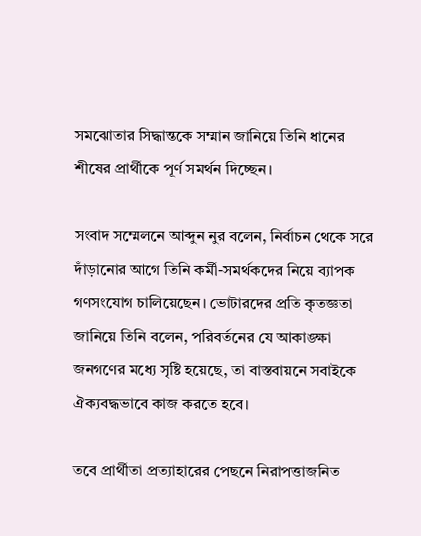সমঝোতার সিদ্ধান্তকে সম্মান জানিয়ে তিনি ধানের শীষের প্রার্থীকে পূর্ণ সমর্থন দিচ্ছেন।

সংবাদ সম্মেলনে আব্দুন নুর বলেন, নির্বাচন থেকে সরে দাঁড়ানোর আগে তিনি কর্মী-সমর্থকদের নিয়ে ব্যাপক গণসংযোগ চালিয়েছেন। ভোটারদের প্রতি কৃতজ্ঞতা জানিয়ে তিনি বলেন, পরিবর্তনের যে আকাঙ্ক্ষা জনগণের মধ্যে সৃষ্টি হয়েছে, তা বাস্তবায়নে সবাইকে ঐক্যবদ্ধভাবে কাজ করতে হবে।

তবে প্রার্থীতা প্রত্যাহারের পেছনে নিরাপত্তাজনিত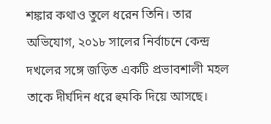শঙ্কার কথাও তুলে ধরেন তিনি। তার অভিযোগ, ২০১৮ সালের নির্বাচনে কেন্দ্র দখলের সঙ্গে জড়িত একটি প্রভাবশালী মহল তাকে দীর্ঘদিন ধরে হুমকি দিয়ে আসছে।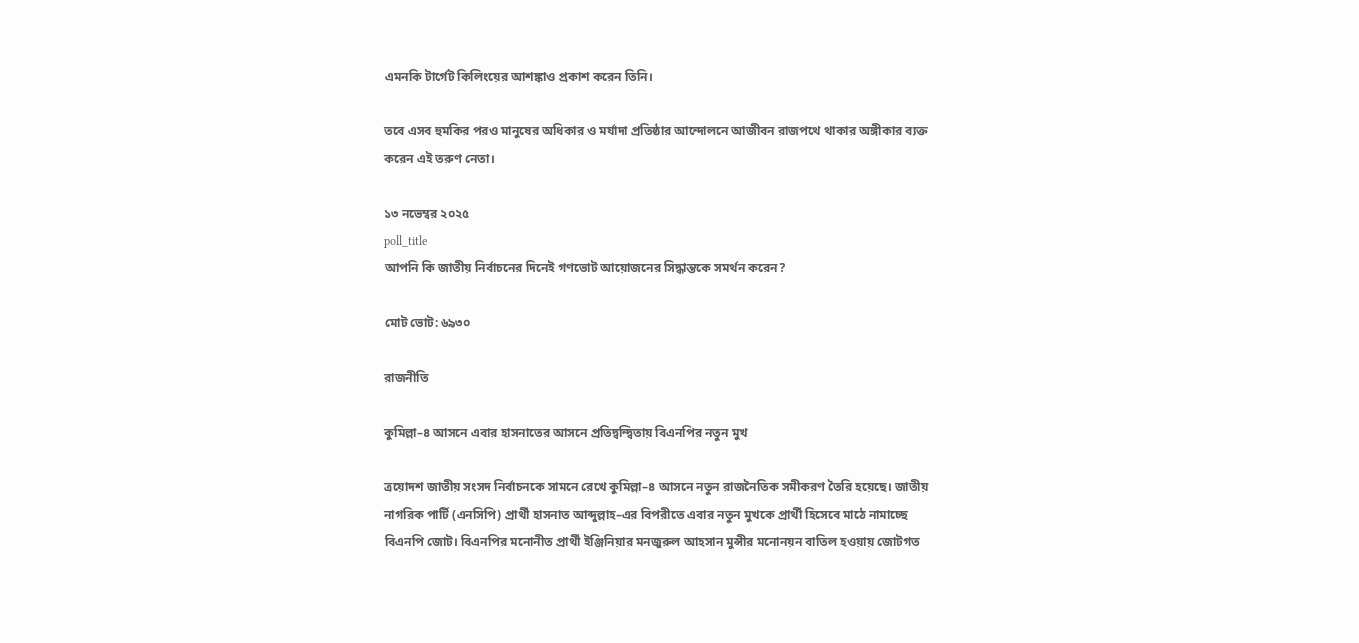এমনকি টার্গেট কিলিংয়ের আশঙ্কাও প্রকাশ করেন তিনি।

তবে এসব হুমকির পরও মানুষের অধিকার ও মর্যাদা প্রতিষ্ঠার আন্দোলনে আজীবন রাজপথে থাকার অঙ্গীকার ব্যক্ত করেন এই তরুণ নেতা।

১৩ নভেম্বর ২০২৫
poll_title
আপনি কি জাতীয় নির্বাচনের দিনেই গণভোট আয়োজনের সিদ্ধান্তকে সমর্থন করেন?

মোট ভোট: ৬৯৩০

রাজনীতি

কুমিল্লা–৪ আসনে এবার হাসনাতের আসনে প্রতিদ্বন্দ্বিতায় বিএনপির নতুন মুখ

ত্রয়োদশ জাতীয় সংসদ নির্বাচনকে সামনে রেখে কুমিল্লা–৪ আসনে নতুন রাজনৈতিক সমীকরণ তৈরি হয়েছে। জাতীয় নাগরিক পার্টি (এনসিপি) প্রার্থী হাসনাত আব্দুল্লাহ–এর বিপরীতে এবার নতুন মুখকে প্রার্থী হিসেবে মাঠে নামাচ্ছে বিএনপি জোট। বিএনপির মনোনীত প্রার্থী ইঞ্জিনিয়ার মনজুরুল আহসান মুন্সীর মনোনয়ন বাতিল হওয়ায় জোটগত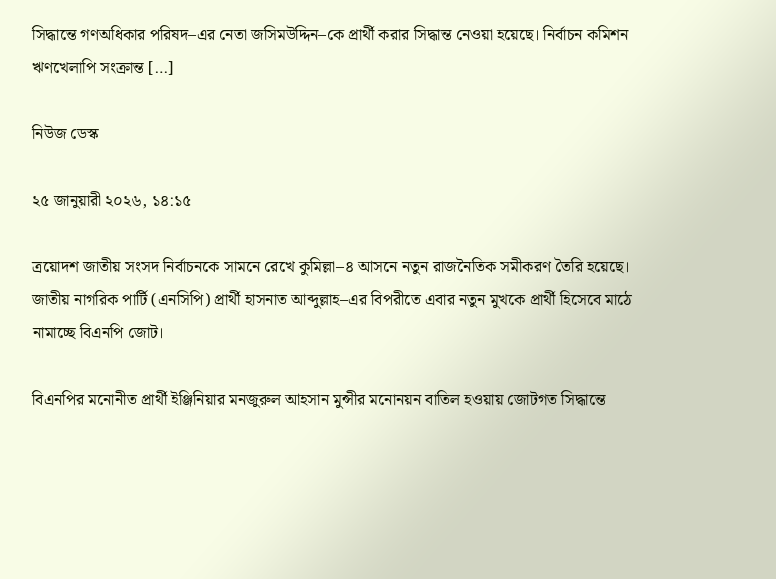সিদ্ধান্তে গণঅধিকার পরিষদ–এর নেতা জসিমউদ্দিন–কে প্রার্থী করার সিদ্ধান্ত নেওয়া হয়েছে। নির্বাচন কমিশন ঋণখেলাপি সংক্রান্ত […]

নিউজ ডেস্ক

২৫ জানুয়ারী ২০২৬, ১৪:১৫

ত্রয়োদশ জাতীয় সংসদ নির্বাচনকে সামনে রেখে কুমিল্লা–৪ আসনে নতুন রাজনৈতিক সমীকরণ তৈরি হয়েছে। জাতীয় নাগরিক পার্টি (এনসিপি) প্রার্থী হাসনাত আব্দুল্লাহ–এর বিপরীতে এবার নতুন মুখকে প্রার্থী হিসেবে মাঠে নামাচ্ছে বিএনপি জোট।

বিএনপির মনোনীত প্রার্থী ইঞ্জিনিয়ার মনজুরুল আহসান মুন্সীর মনোনয়ন বাতিল হওয়ায় জোটগত সিদ্ধান্তে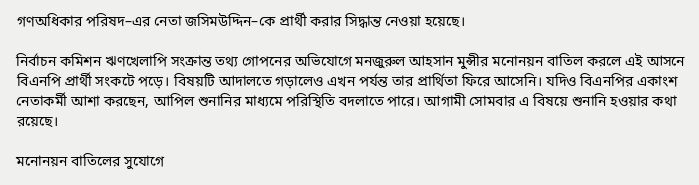গণঅধিকার পরিষদ–এর নেতা জসিমউদ্দিন–কে প্রার্থী করার সিদ্ধান্ত নেওয়া হয়েছে।

নির্বাচন কমিশন ঋণখেলাপি সংক্রান্ত তথ্য গোপনের অভিযোগে মনজুরুল আহসান মুন্সীর মনোনয়ন বাতিল করলে এই আসনে বিএনপি প্রার্থী সংকটে পড়ে। বিষয়টি আদালতে গড়ালেও এখন পর্যন্ত তার প্রার্থিতা ফিরে আসেনি। যদিও বিএনপির একাংশ নেতাকর্মী আশা করছেন, আপিল শুনানির মাধ্যমে পরিস্থিতি বদলাতে পারে। আগামী সোমবার এ বিষয়ে শুনানি হওয়ার কথা রয়েছে।

মনোনয়ন বাতিলের সুযোগে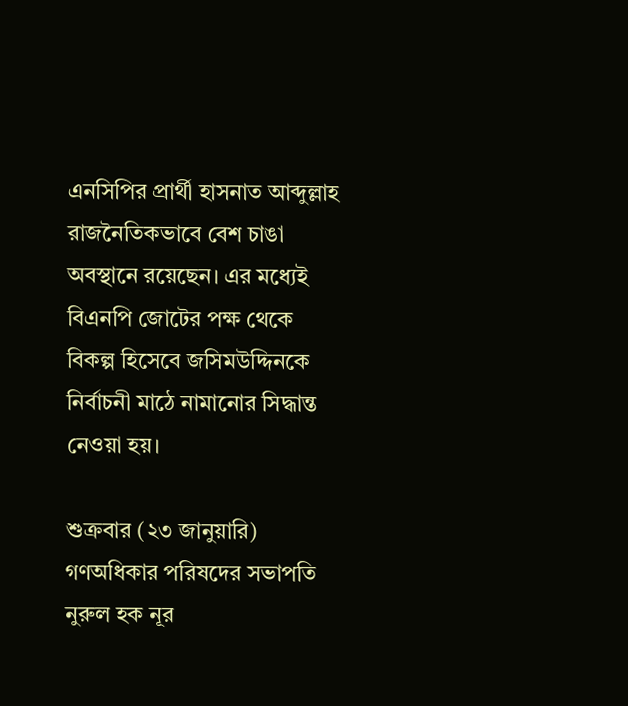এনসিপির প্রার্থী হাসনাত আব্দুল্লাহ রাজনৈতিকভাবে বেশ চাঙা অবস্থানে রয়েছেন। এর মধ্যেই বিএনপি জোটের পক্ষ থেকে বিকল্প হিসেবে জসিমউদ্দিনকে নির্বাচনী মাঠে নামানোর সিদ্ধান্ত নেওয়া হয়।

শুক্রবার (২৩ জানুয়ারি) গণঅধিকার পরিষদের সভাপতি নুরুল হক নূর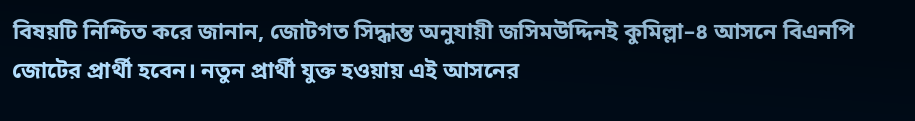বিষয়টি নিশ্চিত করে জানান, জোটগত সিদ্ধান্ত অনুযায়ী জসিমউদ্দিনই কুমিল্লা–৪ আসনে বিএনপি জোটের প্রার্থী হবেন। নতুন প্রার্থী যুক্ত হওয়ায় এই আসনের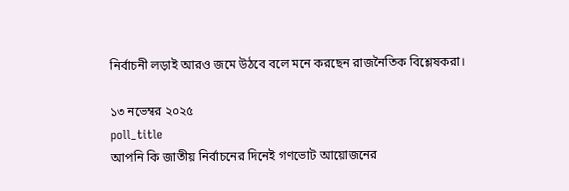নির্বাচনী লড়াই আরও জমে উঠবে বলে মনে করছেন রাজনৈতিক বিশ্লেষকরা।

১৩ নভেম্বর ২০২৫
poll_title
আপনি কি জাতীয় নির্বাচনের দিনেই গণভোট আয়োজনের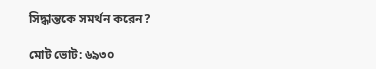সিদ্ধান্তকে সমর্থন করেন?

মোট ভোট: ৬৯৩০